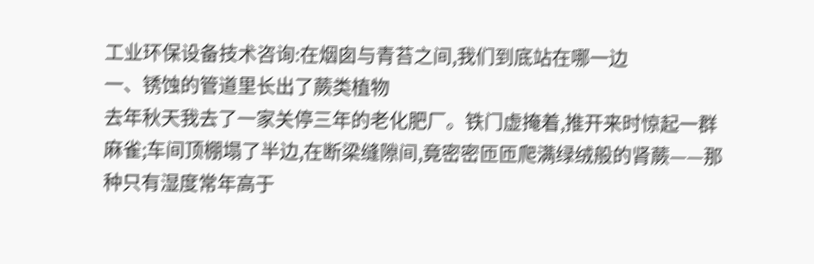工业环保设备技术咨询:在烟囱与青苔之间,我们到底站在哪一边
一、锈蚀的管道里长出了蕨类植物
去年秋天我去了一家关停三年的老化肥厂。铁门虚掩着,推开来时惊起一群麻雀;车间顶棚塌了半边,在断梁缝隙间,竟密密匝匝爬满绿绒般的肾蕨——那种只有湿度常年高于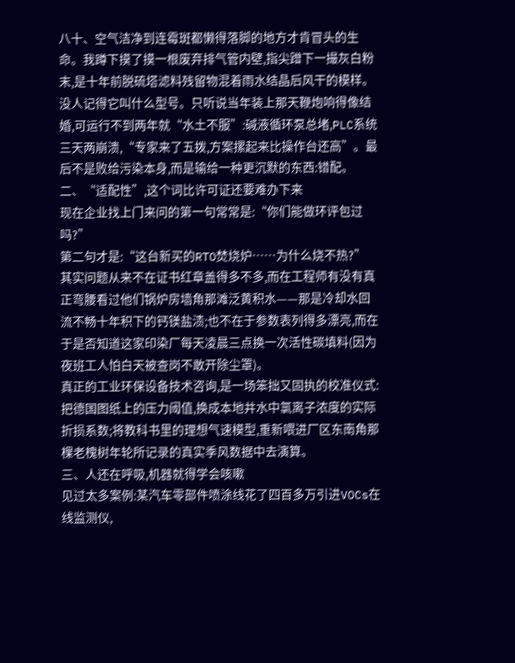八十、空气洁净到连霉斑都懒得落脚的地方才肯冒头的生命。我蹲下摸了摸一根废弃排气管内壁,指尖蹭下一撮灰白粉末,是十年前脱硫塔滤料残留物混着雨水结晶后风干的模样。
没人记得它叫什么型号。只听说当年装上那天鞭炮响得像结婚,可运行不到两年就“水土不服”:碱液循环泵总堵,PLC系统三天两崩溃,“专家来了五拨,方案摞起来比操作台还高”。最后不是败给污染本身,而是输给一种更沉默的东西:错配。
二、“适配性”,这个词比许可证还要难办下来
现在企业找上门来问的第一句常常是:“你们能做环评包过吗?”
第二句才是:“这台新买的RTO焚烧炉……为什么烧不热?”
其实问题从来不在证书红章盖得多不多,而在工程师有没有真正弯腰看过他们锅炉房墙角那滩泛黄积水——那是冷却水回流不畅十年积下的钙镁盐渍;也不在于参数表列得多漂亮,而在于是否知道这家印染厂每天凌晨三点换一次活性碳填料(因为夜班工人怕白天被查岗不敢开除尘罩)。
真正的工业环保设备技术咨询,是一场笨拙又固执的校准仪式:把德国图纸上的压力阈值,换成本地井水中氯离子浓度的实际折损系数;将教科书里的理想气速模型,重新喂进厂区东南角那棵老槐树年轮所记录的真实季风数据中去演算。
三、人还在呼吸,机器就得学会咳嗽
见过太多案例:某汽车零部件喷涂线花了四百多万引进VOCs在线监测仪,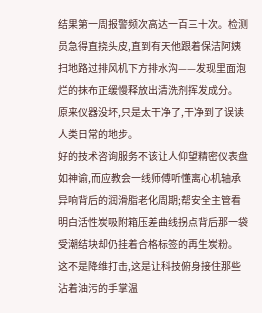结果第一周报警频次高达一百三十次。检测员急得直挠头皮,直到有天他跟着保洁阿姨扫地路过排风机下方排水沟——发现里面泡烂的抹布正缓慢释放出清洗剂挥发成分。
原来仪器没坏,只是太干净了,干净到了误读人类日常的地步。
好的技术咨询服务不该让人仰望精密仪表盘如神谕,而应教会一线师傅听懂离心机轴承异响背后的润滑脂老化周期;帮安全主管看明白活性炭吸附箱压差曲线拐点背后那一袋受潮结块却仍挂着合格标签的再生炭粉。
这不是降维打击,这是让科技俯身接住那些沾着油污的手掌温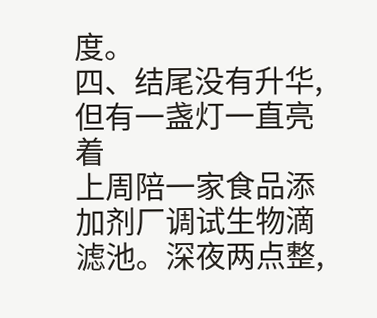度。
四、结尾没有升华,但有一盏灯一直亮着
上周陪一家食品添加剂厂调试生物滴滤池。深夜两点整,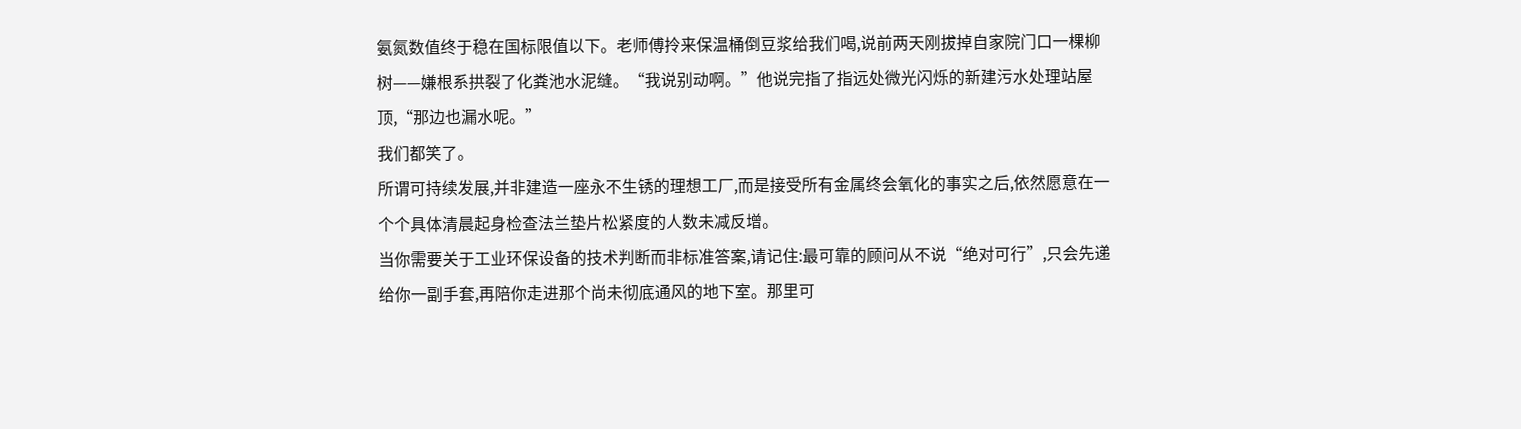氨氮数值终于稳在国标限值以下。老师傅拎来保温桶倒豆浆给我们喝,说前两天刚拔掉自家院门口一棵柳树——嫌根系拱裂了化粪池水泥缝。“我说别动啊。”他说完指了指远处微光闪烁的新建污水处理站屋顶,“那边也漏水呢。”
我们都笑了。
所谓可持续发展,并非建造一座永不生锈的理想工厂,而是接受所有金属终会氧化的事实之后,依然愿意在一个个具体清晨起身检查法兰垫片松紧度的人数未减反增。
当你需要关于工业环保设备的技术判断而非标准答案,请记住:最可靠的顾问从不说“绝对可行”,只会先递给你一副手套,再陪你走进那个尚未彻底通风的地下室。那里可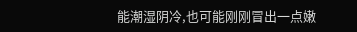能潮湿阴冷,也可能刚刚冒出一点嫩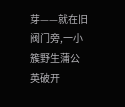芽——就在旧阀门旁,一小簇野生蒲公英破开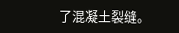了混凝土裂缝。